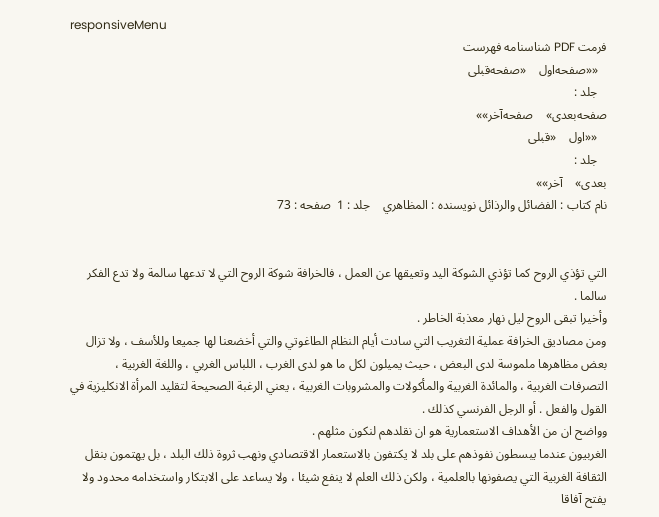responsiveMenu
فرمت PDF شناسنامه فهرست
   ««صفحه‌اول    «صفحه‌قبلی
   جلد :
صفحه‌بعدی»    صفحه‌آخر»»
   ««اول    «قبلی
   جلد :
بعدی»    آخر»»
نام کتاب : الفضائل والرذائل نویسنده : المظاهري    جلد : 1  صفحه : 73


التي تؤذي الروح كما تؤذي الشوكة اليد وتعيقها عن العمل ، فالخرافة شوكة الروح التي لا تدعها سالمة ولا تدع الفكر سالما .
وأخيرا تبقى الروح ليل نهار معذبة الخاطر .
ومن مصاديق الخرافة عملية التغريب التي سادت أيام النظام الطاغوتي والتي أخضعنا لها جميعا وللأسف ، ولا تزال بعض مظاهرها ملموسة لدى البعض ، حيث يميلون لكل ما هو لدى الغرب ، اللباس الغربي ، واللغة الغربية ، التصرفات الغربية ، والمائدة الغربية والمأكولات والمشروبات الغربية ، يعني الرغبة الصحيحة لتقليد المرأة الانكليزية في القول والفعل . أو الرجل الفرنسي كذلك .
وواضح ان من الأهداف الاستعمارية هو ان نقلدهم لنكون مثلهم .
الغربيون عندما يبسطون نفوذهم على بلد لا يكتفون بالاستعمار الاقتصادي ونهب ثروة ذلك البلد ، بل يهتمون بنقل الثقافة الغربية التي يصفونها بالعلمية ، ولكن ذلك العلم لا ينفع شيئا ، ولا يساعد على الابتكار واستخدامه محدود ولا يفتح آفاقا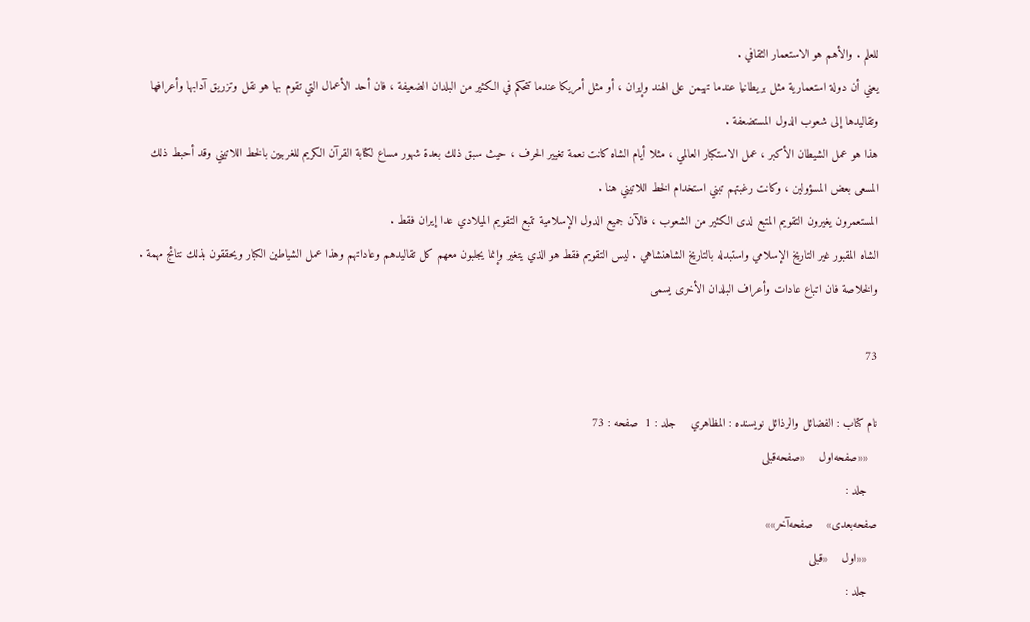للعلم . والأهم هو الاستعمار الثقافي .
يعني أن دولة استعمارية مثل بريطانيا عندما تهيمن على الهند وإيران ، أو مثل أمريكا عندما تتحكم في الكثير من البلدان الضعيفة ، فان أحد الأعمال التي تقوم بها هو نقل وتزريق آدابها وأعرافها وتقاليدها إلى شعوب الدول المستضعفة .
هذا هو عمل الشيطان الأكبر ، عمل الاستكبار العالمي ، مثلا أيام الشاه كانت نعمة تغيير الحرف ، حيث سبق ذلك بعدة شهور مساع لكتابة القرآن الكريم للغربيين بالخط اللاتيني وقد أحبط ذلك المسعى بعض المسؤولين ، وكانت رغبتهم تبني استخدام الخط اللاتيني هنا .
المستعمرون يغيرون التقويم المتبع لدى الكثير من الشعوب ، فالآن جميع الدول الإسلامية تتبع التقويم الميلادي عدا إيران فقط .
الشاه المقبور غير التاريخ الإسلامي واستبدله بالتاريخ الشاهنشاهي . ليس التقويم فقط هو الذي يتغير وإنما يجلبون معهم كل تقاليدهم وعاداتهم وهذا عمل الشياطين الكبار ويحققون بذلك نتائج مهمة .
والخلاصة فان اتباع عادات وأعراف البلدان الأخرى يسمى

73

نام کتاب : الفضائل والرذائل نویسنده : المظاهري    جلد : 1  صفحه : 73
   ««صفحه‌اول    «صفحه‌قبلی
   جلد :
صفحه‌بعدی»    صفحه‌آخر»»
   ««اول    «قبلی
   جلد :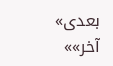بعدی»    آخر»»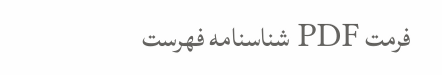فرمت PDF شناسنامه فهرست